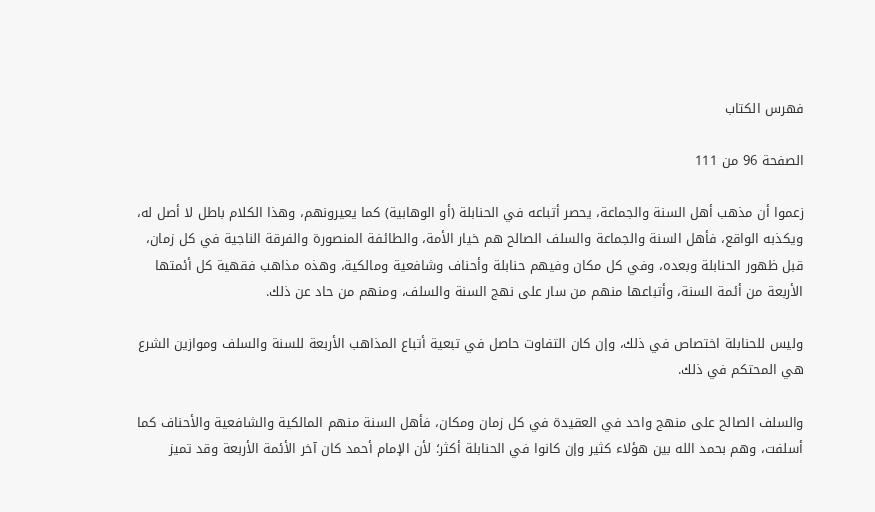فهرس الكتاب

الصفحة 96 من 111

زعموا أن مذهب أهل السنة والجماعة، يحصر أتباعه في الحنابلة (أو الوهابية) كما يعيرونهم، وهذا الكلام باطل لا أصل له، ويكذبه الواقع، فأهل السنة والجماعة والسلف الصالح هم خيار الأمة، والطائفة المنصورة والفرقة الناجية في كل زمان، قبل ظهور الحنابلة وبعده، وفي كل مكان وفيهم حنابلة وأحناف وشافعية ومالكية، وهذه مذاهب فقهية كل أئمتها الأربعة من أئمة السنة، وأتباعها منهم من سار على نهج السنة والسلف، ومنهم من حاد عن ذلك.

وليس للحنابلة اختصاص في ذلك، وإن كان التفاوت حاصل في تبعية أتباع المذاهب الأربعة للسنة والسلف وموازين الشرع هي المحتكم في ذلك.

والسلف الصالح على منهج واحد في العقيدة في كل زمان ومكان، فأهل السنة منهم المالكية والشافعية والأحناف كما أسلفت، وهم بحمد الله بين هؤلاء كثير وإن كانوا في الحنابلة أكثر؛ لأن الإمام أحمد كان آخر الأئمة الأربعة وقد تميز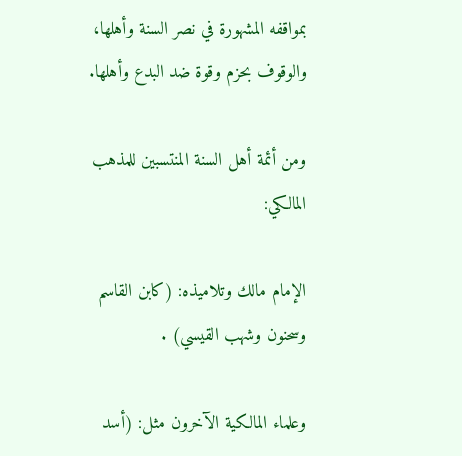بمواقفه المشهورة في نصر السنة وأهلها، والوقوف بحزم وقوة ضد البدع وأهلها.

ومن أئمة أهل السنة المنتسبين للمذهب المالكي:

الإمام مالك وتلاميذه: (كابن القاسم وسحنون وشهب القيسي) .

وعلماء المالكية الآخرون مثل: (أسد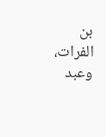بن الفرات، وعبد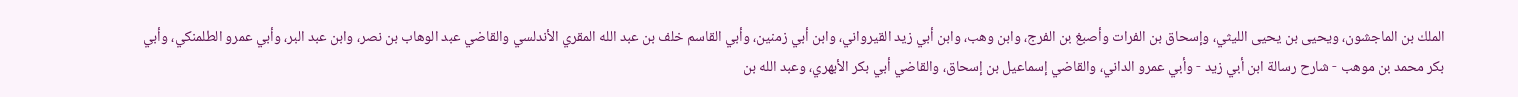الملك بن الماجشون، ويحيى بن يحيى الليثي، وإسحاق بن الفرات وأصبغ بن الفرج، وابن وهب، وابن أبي زيد القيرواني، وابن أبي زمنين، وأبي القاسم خلف بن عبد الله المقري الأندلسي والقاضي عبد الوهاب بن نصر، وابن عبد البر، وأبي عمرو الطلمنكي، وأبي بكر محمد بن موهب - شارح رسالة ابن أبي زيد - وأبي عمرو الداني، والقاضي إسماعيل بن إسحاق، والقاضي أبي بكر الأبهري، وعبد الله بن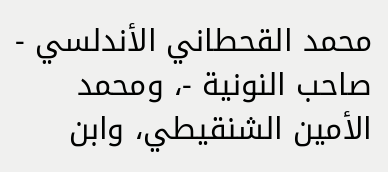محمد القحطاني الأندلسي - صاحب النونية -، ومحمد الأمين الشنقيطي، وابن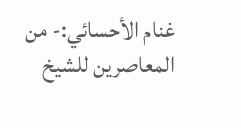غنام الأحسائي:- من المعاصرين للشيخ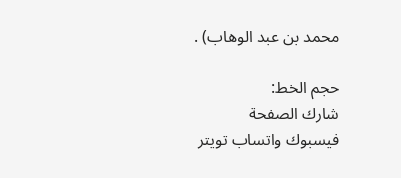محمد بن عبد الوهاب) .

حجم الخط:
شارك الصفحة
فيسبوك واتساب تويتر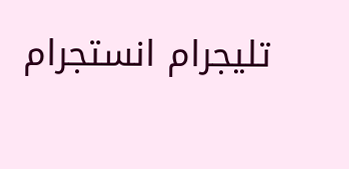تليجرام انستجرام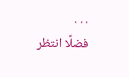. . .
فضلًا انتظر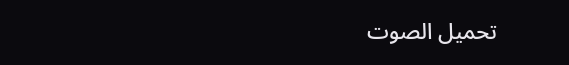تحميل الصوت